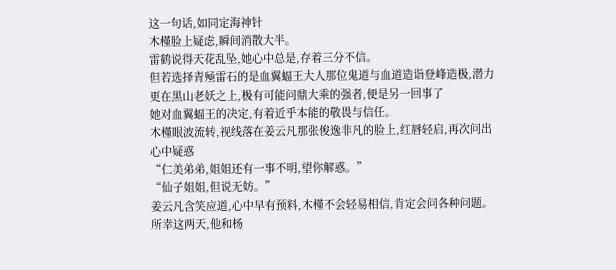这一句话,如同定海神针
木槿脸上疑虑,瞬间消散大半。
雷鹤说得天花乱坠,她心中总是,存着三分不信。
但若选择青殛雷石的是血翼蝠王大人那位鬼道与血道造诣登峰造极,潜力更在黑山老妖之上,极有可能问鼎大乘的强者,便是另一回事了
她对血翼蝠王的决定,有着近乎本能的敬畏与信任。
木槿眼波流转,视线落在姜云凡那张俊逸非凡的脸上,红唇轻启,再次问出心中疑惑
“仁美弟弟,姐姐还有一事不明,望你解惑。”
“仙子姐姐,但说无妨。”
姜云凡含笑应道,心中早有预料,木槿不会轻易相信,肯定会问各种问题。
所幸这两天,他和杨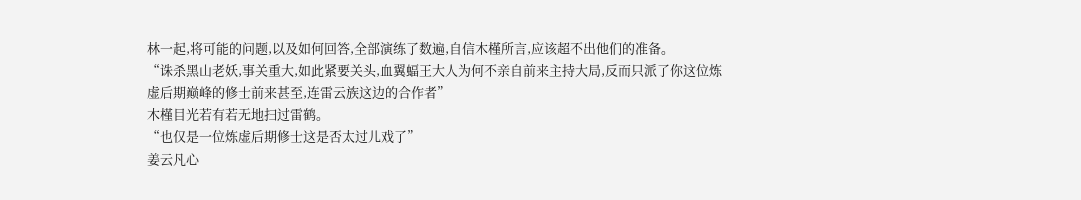林一起,将可能的问题,以及如何回答,全部演练了数遍,自信木槿所言,应该超不出他们的准备。
“诛杀黑山老妖,事关重大,如此紧要关头,血翼蝠王大人为何不亲自前来主持大局,反而只派了你这位炼虚后期巅峰的修士前来甚至,连雷云族这边的合作者”
木槿目光若有若无地扫过雷鹤。
“也仅是一位炼虚后期修士这是否太过儿戏了”
姜云凡心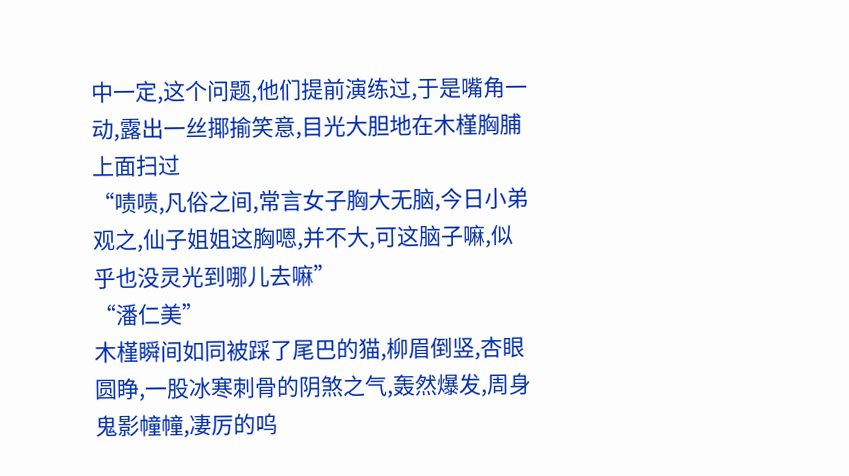中一定,这个问题,他们提前演练过,于是嘴角一动,露出一丝揶揄笑意,目光大胆地在木槿胸脯上面扫过
“啧啧,凡俗之间,常言女子胸大无脑,今日小弟观之,仙子姐姐这胸嗯,并不大,可这脑子嘛,似乎也没灵光到哪儿去嘛”
“潘仁美”
木槿瞬间如同被踩了尾巴的猫,柳眉倒竖,杏眼圆睁,一股冰寒刺骨的阴煞之气,轰然爆发,周身鬼影幢幢,凄厉的呜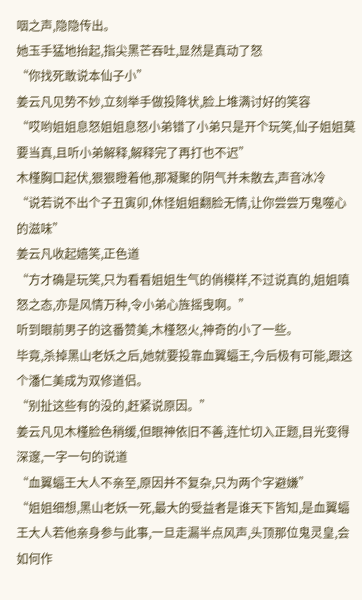咽之声,隐隐传出。
她玉手猛地抬起,指尖黑芒吞吐,显然是真动了怒
“你找死敢说本仙子小”
姜云凡见势不妙,立刻举手做投降状,脸上堆满讨好的笑容
“哎哟姐姐息怒姐姐息怒小弟错了小弟只是开个玩笑,仙子姐姐莫要当真,且听小弟解释,解释完了再打也不迟”
木槿胸口起伏,狠狠瞪着他,那凝聚的阴气并未散去,声音冰冷
“说若说不出个子丑寅卯,休怪姐姐翻脸无情,让你尝尝万鬼噬心的滋味”
姜云凡收起嬉笑,正色道
“方才确是玩笑,只为看看姐姐生气的俏模样,不过说真的,姐姐嗔怒之态,亦是风情万种,令小弟心旌摇曳啊。”
听到眼前男子的这番赞美,木槿怒火,神奇的小了一些。
毕竟,杀掉黑山老妖之后,她就要投靠血翼蝠王,今后极有可能,跟这个潘仁美成为双修道侣。
“别扯这些有的没的,赶紧说原因。”
姜云凡见木槿脸色稍缓,但眼神依旧不善,连忙切入正题,目光变得深邃,一字一句的说道
“血翼蝠王大人不亲至,原因并不复杂,只为两个字避嫌”
“姐姐细想,黑山老妖一死,最大的受益者是谁天下皆知,是血翼蝠王大人若他亲身参与此事,一旦走漏半点风声,头顶那位鬼灵皇,会如何作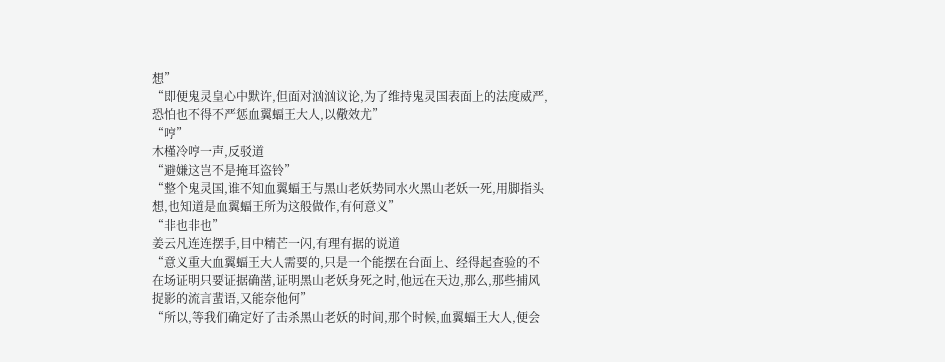想”
“即便鬼灵皇心中默许,但面对汹汹议论,为了维持鬼灵国表面上的法度威严,恐怕也不得不严惩血翼蝠王大人,以儆效尤”
“哼”
木槿冷哼一声,反驳道
“避嫌这岂不是掩耳盗铃”
“整个鬼灵国,谁不知血翼蝠王与黑山老妖势同水火黑山老妖一死,用脚指头想,也知道是血翼蝠王所为这般做作,有何意义”
“非也非也”
姜云凡连连摆手,目中精芒一闪,有理有据的说道
“意义重大血翼蝠王大人需要的,只是一个能摆在台面上、经得起查验的不在场证明只要证据确凿,证明黑山老妖身死之时,他远在天边,那么,那些捕风捉影的流言蜚语,又能奈他何”
“所以,等我们确定好了击杀黑山老妖的时间,那个时候,血翼蝠王大人,便会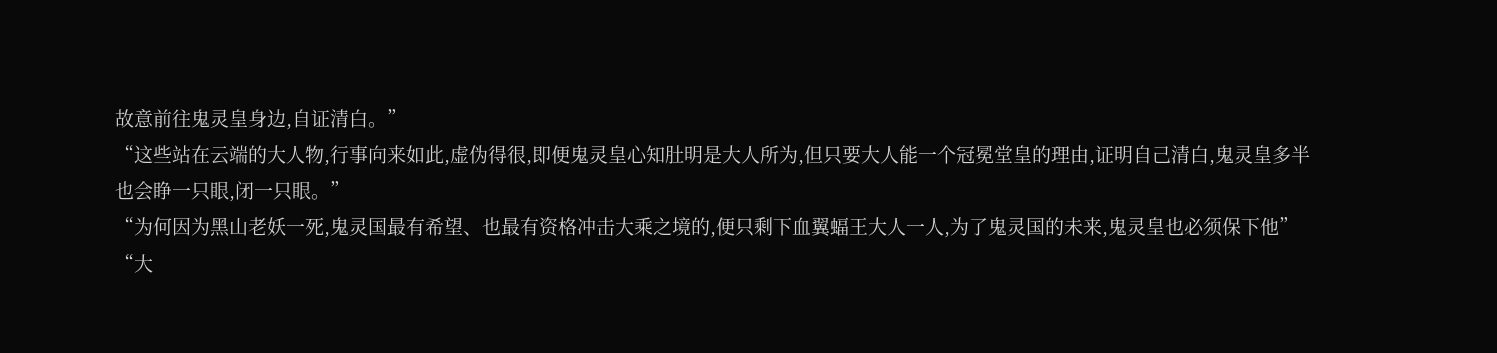故意前往鬼灵皇身边,自证清白。”
“这些站在云端的大人物,行事向来如此,虚伪得很,即便鬼灵皇心知肚明是大人所为,但只要大人能一个冠冕堂皇的理由,证明自己清白,鬼灵皇多半也会睁一只眼,闭一只眼。”
“为何因为黑山老妖一死,鬼灵国最有希望、也最有资格冲击大乘之境的,便只剩下血翼蝠王大人一人,为了鬼灵国的未来,鬼灵皇也必须保下他”
“大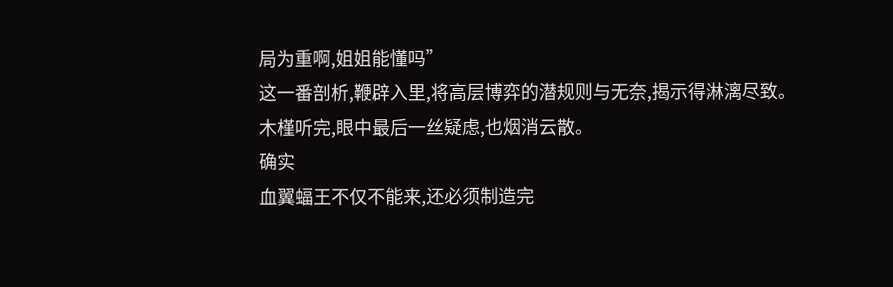局为重啊,姐姐能懂吗”
这一番剖析,鞭辟入里,将高层博弈的潜规则与无奈,揭示得淋漓尽致。
木槿听完,眼中最后一丝疑虑,也烟消云散。
确实
血翼蝠王不仅不能来,还必须制造完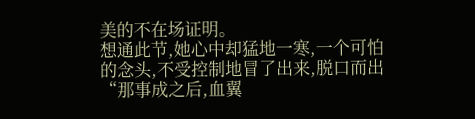美的不在场证明。
想通此节,她心中却猛地一寒,一个可怕的念头,不受控制地冒了出来,脱口而出
“那事成之后,血翼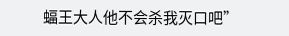蝠王大人他不会杀我灭口吧”